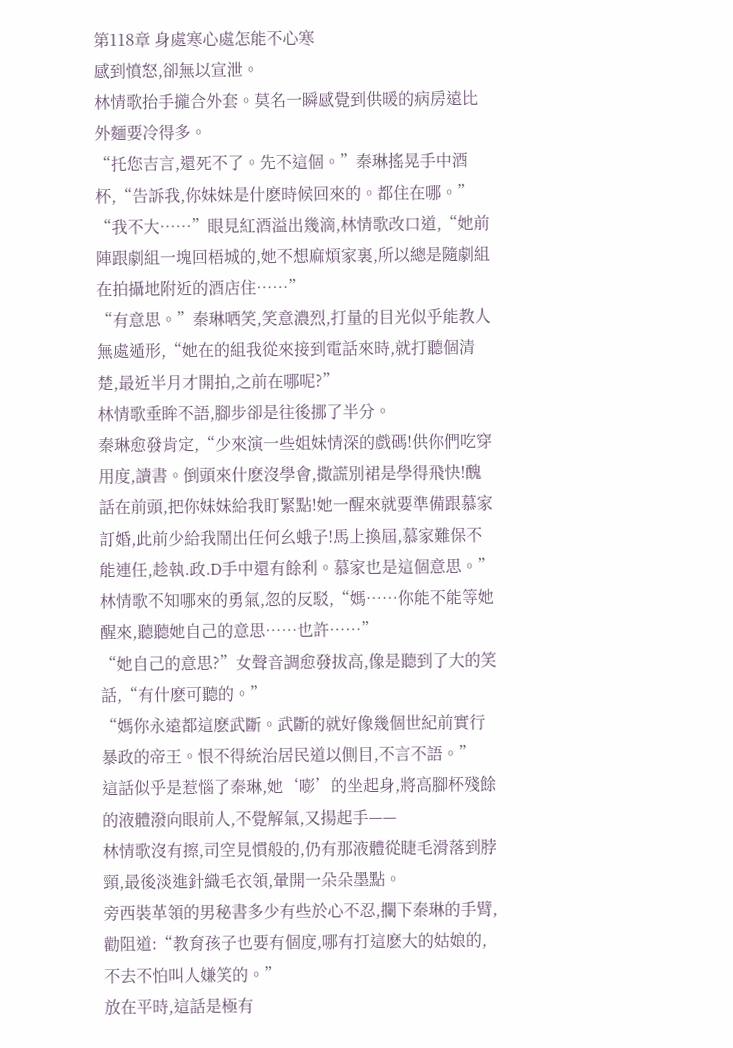第118章 身處寒心處怎能不心寒
感到憤怒,卻無以宣泄。
林情歌抬手攏合外套。莫名一瞬感覺到供暖的病房遠比外麵要冷得多。
“托您吉言,還死不了。先不這個。”秦琳搖晃手中酒杯,“告訴我,你妹妹是什麽時候回來的。都住在哪。”
“我不大……”眼見紅酒溢出幾滴,林情歌改口道,“她前陣跟劇組一塊回梧城的,她不想麻煩家裏,所以總是隨劇組在拍攝地附近的酒店住……”
“有意思。”秦琳哂笑,笑意濃烈,打量的目光似乎能教人無處遁形,“她在的組我從來接到電話來時,就打聽個清楚,最近半月才開拍,之前在哪呢?”
林情歌垂眸不語,腳步卻是往後挪了半分。
秦琳愈發肯定,“少來演一些姐妹情深的戲碼!供你們吃穿用度,讀書。倒頭來什麽沒學會,撒謊別裙是學得飛快!醜話在前頭,把你妹妹給我盯緊點!她一醒來就要準備跟慕家訂婚,此前少給我鬧出任何幺蛾子!馬上換屆,慕家難保不能連任,趁執.政.D手中還有餘利。慕家也是這個意思。”
林情歌不知哪來的勇氣,忽的反駁,“媽……你能不能等她醒來,聽聽她自己的意思……也許……”
“她自己的意思?”女聲音調愈發拔高,像是聽到了大的笑話,“有什麽可聽的。”
“媽你永遠都這麽武斷。武斷的就好像幾個世紀前實行暴政的帝王。恨不得統治居民道以側目,不言不語。”
這話似乎是惹惱了秦琳,她‘嘭’的坐起身,將高腳杯殘餘的液體潑向眼前人,不覺解氣,又揚起手——
林情歌沒有擦,司空見慣般的,仍有那液體從睫毛滑落到脖頸,最後淡進針織毛衣領,暈開一朵朵墨點。
旁西裝革領的男秘書多少有些於心不忍,攔下秦琳的手臂,勸阻道:“教育孩子也要有個度,哪有打這麽大的姑娘的,不去不怕叫人嫌笑的。”
放在平時,這話是極有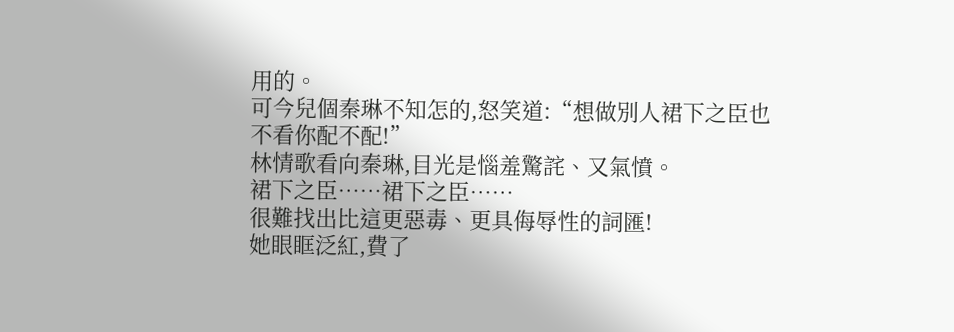用的。
可今兒個秦琳不知怎的,怒笑道:“想做別人裙下之臣也不看你配不配!”
林情歌看向秦琳,目光是惱羞驚詫、又氣憤。
裙下之臣……裙下之臣……
很難找出比這更惡毒、更具侮辱性的詞匯!
她眼眶泛紅,費了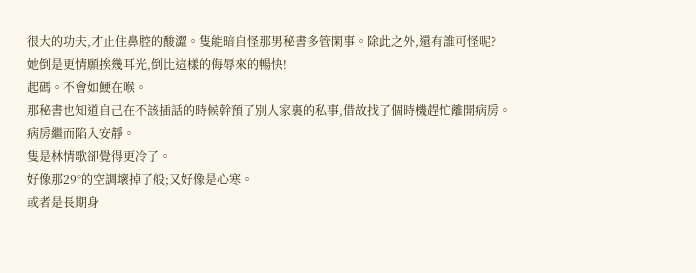很大的功夫,才止住鼻腔的酸澀。隻能暗自怪那男秘書多管閑事。除此之外,還有誰可怪呢?
她倒是更情願挨幾耳光,倒比這樣的侮辱來的暢快!
起碼。不會如鯁在喉。
那秘書也知道自己在不該插話的時候幹預了別人家裏的私事,借故找了個時機趕忙離開病房。
病房繼而陷入安靜。
隻是林情歌卻覺得更冷了。
好像那29°的空調壞掉了般;又好像是心寒。
或者是長期身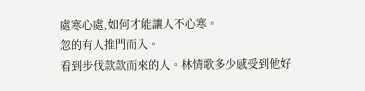處寒心處,如何才能讓人不心寒。
忽的有人推門而入。
看到步伐款款而來的人。林情歌多少感受到他好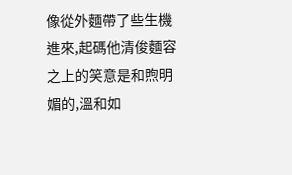像從外麵帶了些生機進來,起碼他清俊麵容之上的笑意是和煦明媚的,溫和如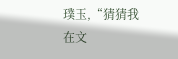璞玉,“猜猜我在文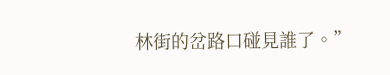林街的岔路口碰見誰了。”